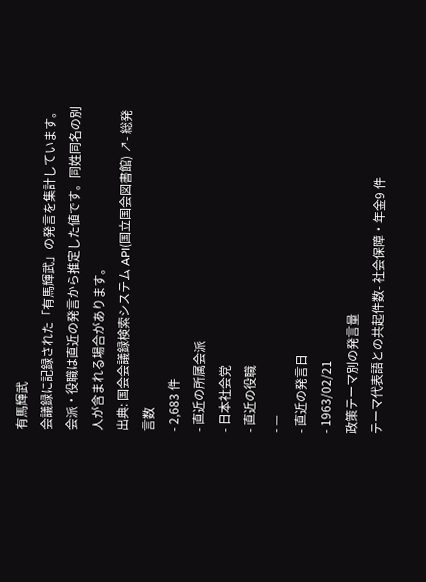有馬輝武
会議録に記録された「有馬輝武」の発言を集計しています。会派・役職は直近の発言から推定した値です。同姓同名の別人が含まれる場合があります。
出典: 国会会議録検索システム API(国立国会図書館) ↗- 総発言数
- 2,683 件
- 直近の所属会派
- 日本社会党
- 直近の役職
- —
- 直近の発言日
- 1963/02/21
政策テーマ別の発言量
テーマ代表語との共起件数- 社会保障・年金9 件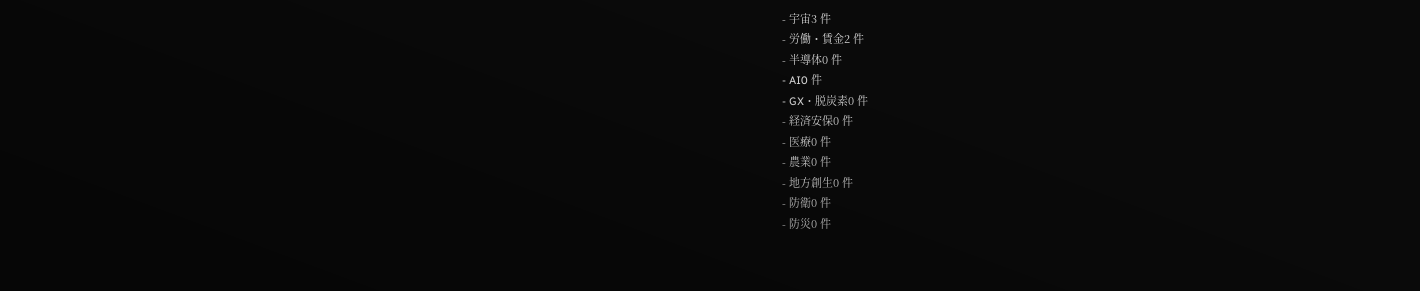- 宇宙3 件
- 労働・賃金2 件
- 半導体0 件
- AI0 件
- GX・脱炭素0 件
- 経済安保0 件
- 医療0 件
- 農業0 件
- 地方創生0 件
- 防衛0 件
- 防災0 件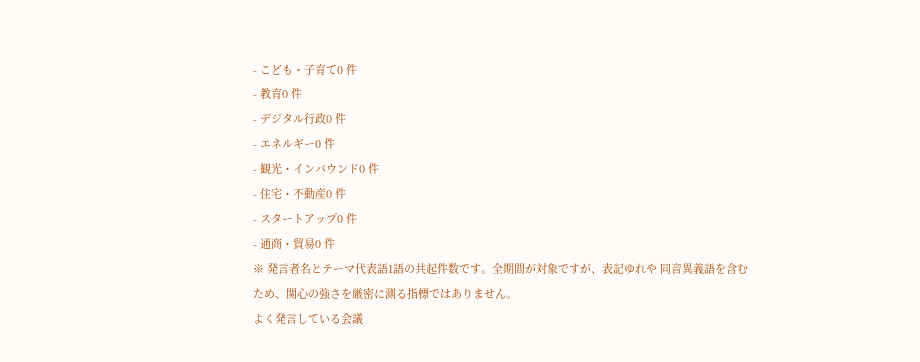- こども・子育て0 件
- 教育0 件
- デジタル行政0 件
- エネルギー0 件
- 観光・インバウンド0 件
- 住宅・不動産0 件
- スタートアップ0 件
- 通商・貿易0 件
※ 発言者名とテーマ代表語1語の共起件数です。全期間が対象ですが、表記ゆれや 同音異義語を含むため、関心の強さを厳密に測る指標ではありません。
よく発言している会議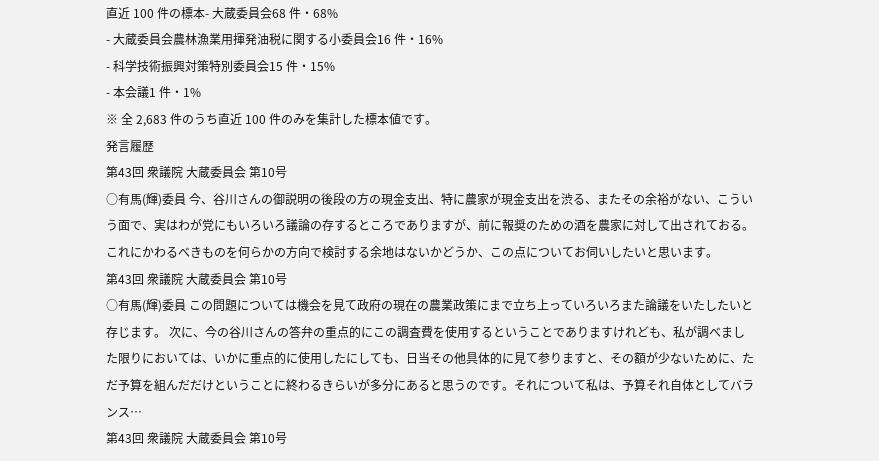直近 100 件の標本- 大蔵委員会68 件・68%
- 大蔵委員会農林漁業用揮発油税に関する小委員会16 件・16%
- 科学技術振興対策特別委員会15 件・15%
- 本会議1 件・1%
※ 全 2,683 件のうち直近 100 件のみを集計した標本値です。
発言履歴
第43回 衆議院 大蔵委員会 第10号
○有馬(輝)委員 今、谷川さんの御説明の後段の方の現金支出、特に農家が現金支出を渋る、またその余裕がない、こういう面で、実はわが党にもいろいろ議論の存するところでありますが、前に報奨のための酒を農家に対して出されておる。これにかわるべきものを何らかの方向で検討する余地はないかどうか、この点についてお伺いしたいと思います。
第43回 衆議院 大蔵委員会 第10号
○有馬(輝)委員 この問題については機会を見て政府の現在の農業政策にまで立ち上っていろいろまた論議をいたしたいと存じます。 次に、今の谷川さんの答弁の重点的にこの調査費を使用するということでありますけれども、私が調べました限りにおいては、いかに重点的に使用したにしても、日当その他具体的に見て参りますと、その額が少ないために、ただ予算を組んだだけということに終わるきらいが多分にあると思うのです。それについて私は、予算それ自体としてバランス…
第43回 衆議院 大蔵委員会 第10号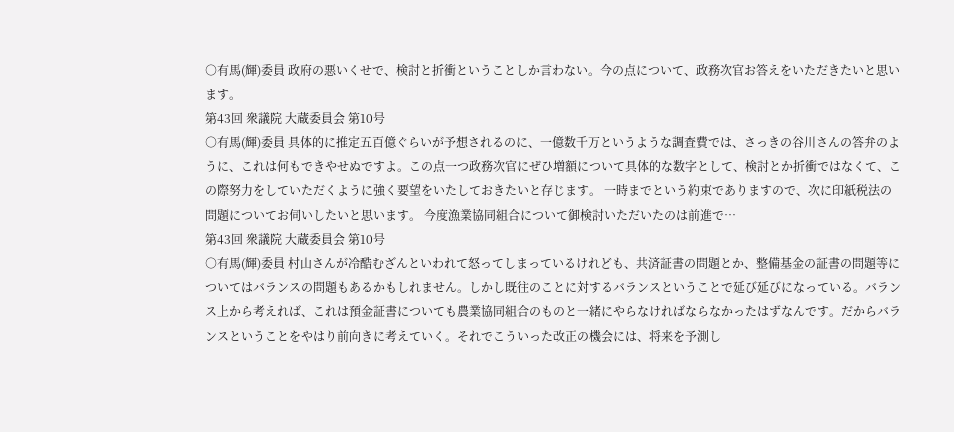○有馬(輝)委員 政府の悪いくせで、検討と折衝ということしか言わない。今の点について、政務次官お答えをいただきたいと思います。
第43回 衆議院 大蔵委員会 第10号
○有馬(輝)委員 具体的に推定五百億ぐらいが予想されるのに、一億数千万というような調査費では、さっきの谷川さんの答弁のように、これは何もできやせぬですよ。この点一つ政務次官にぜひ増額について具体的な数字として、検討とか折衝ではなくて、この際努力をしていただくように強く要望をいたしておきたいと存じます。 一時までという約束でありますので、次に印紙税法の問題についてお伺いしたいと思います。 今度漁業協同組合について御検討いただいたのは前進で…
第43回 衆議院 大蔵委員会 第10号
○有馬(輝)委員 村山さんが冷酷むざんといわれて怒ってしまっているけれども、共済証書の問題とか、整備基金の証書の問題等についてはバランスの問題もあるかもしれません。しかし既往のことに対するバランスということで延び延びになっている。バランス上から考えれば、これは預金証書についても農業協同組合のものと一緒にやらなければならなかったはずなんです。だからバランスということをやはり前向きに考えていく。それでこういった改正の機会には、将来を予測し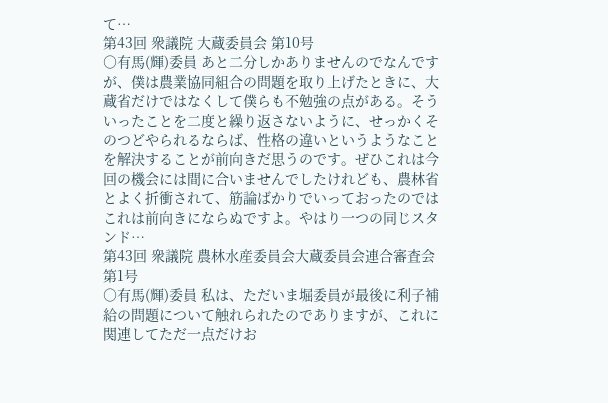て…
第43回 衆議院 大蔵委員会 第10号
○有馬(輝)委員 あと二分しかありませんのでなんですが、僕は農業協同組合の問題を取り上げたときに、大蔵省だけではなくして僕らも不勉強の点がある。そういったことを二度と繰り返さないように、せっかくそのつどやられるならば、性格の違いというようなことを解決することが前向きだ思うのです。ぜひこれは今回の機会には間に合いませんでしたけれども、農林省とよく折衝されて、筋論ばかりでいっておったのではこれは前向きにならぬですよ。やはり一つの同じスタンド…
第43回 衆議院 農林水産委員会大蔵委員会連合審査会 第1号
○有馬(輝)委員 私は、ただいま堀委員が最後に利子補給の問題について触れられたのでありますが、これに関連してただ一点だけお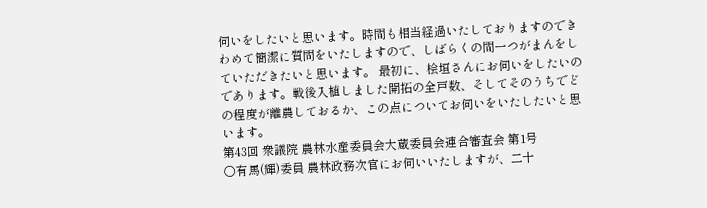伺いをしたいと思います。時間も相当経過いたしておりますのできわめて簡潔に質問をいたしますので、しばらくの間一つがまんをしていただきたいと思います。 最初に、桧垣さんにお伺いをしたいのであります。戦後入植しました開拓の全戸数、そしてそのうちでどの程度が離農しておるか、この点についてお伺いをいたしたいと思います。
第43回 衆議院 農林水産委員会大蔵委員会連合審査会 第1号
○有馬(輝)委員 農林政務次官にお伺いいたしますが、二十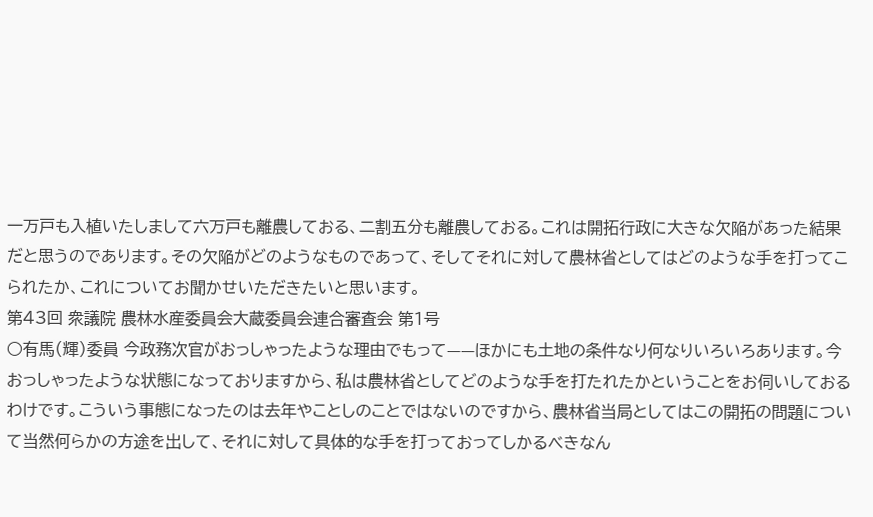一万戸も入植いたしまして六万戸も離農しておる、二割五分も離農しておる。これは開拓行政に大きな欠陥があった結果だと思うのであります。その欠陥がどのようなものであって、そしてそれに対して農林省としてはどのような手を打ってこられたか、これについてお聞かせいただきたいと思います。
第43回 衆議院 農林水産委員会大蔵委員会連合審査会 第1号
○有馬(輝)委員 今政務次官がおっしゃったような理由でもって——ほかにも土地の条件なり何なりいろいろあります。今おっしゃったような状態になっておりますから、私は農林省としてどのような手を打たれたかということをお伺いしておるわけです。こういう事態になったのは去年やことしのことではないのですから、農林省当局としてはこの開拓の問題について当然何らかの方途を出して、それに対して具体的な手を打っておってしかるべきなん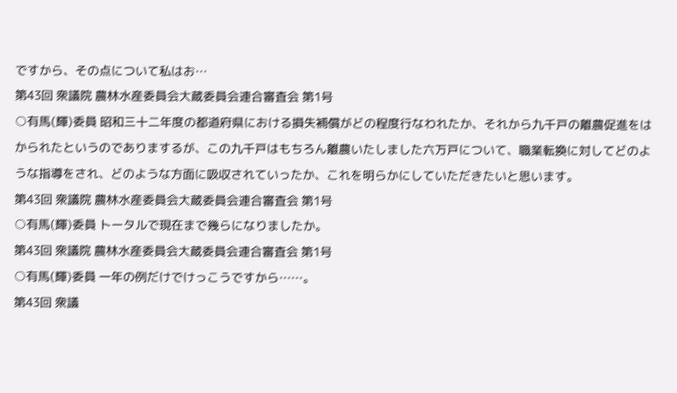ですから、その点について私はお…
第43回 衆議院 農林水産委員会大蔵委員会連合審査会 第1号
○有馬(輝)委員 昭和三十二年度の都道府県における損失補償がどの程度行なわれたか、それから九千戸の離農促進をはかられたというのでありまするが、この九千戸はもちろん離農いたしました六万戸について、職業転換に対してどのような指導をされ、どのような方面に吸収されていったか、これを明らかにしていただきたいと思います。
第43回 衆議院 農林水産委員会大蔵委員会連合審査会 第1号
○有馬(輝)委員 トータルで現在まで幾らになりましたか。
第43回 衆議院 農林水産委員会大蔵委員会連合審査会 第1号
○有馬(輝)委員 一年の例だけでけっこうですから……。
第43回 衆議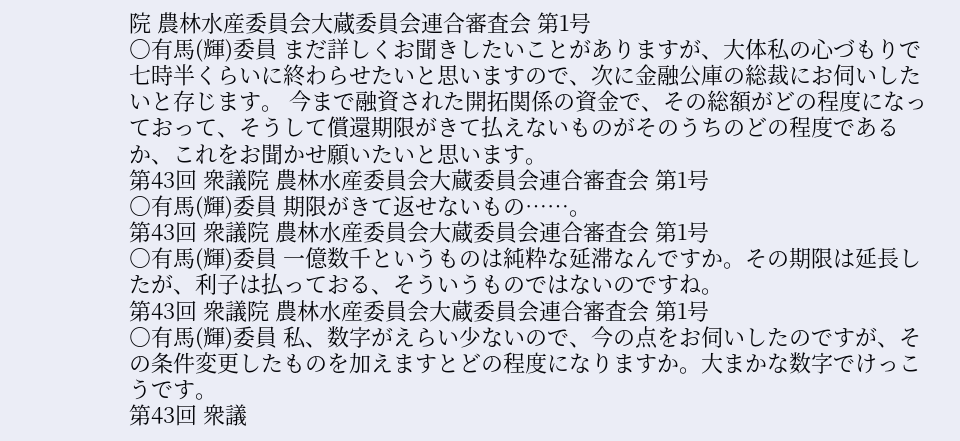院 農林水産委員会大蔵委員会連合審査会 第1号
○有馬(輝)委員 まだ詳しくお聞きしたいことがありますが、大体私の心づもりで七時半くらいに終わらせたいと思いますので、次に金融公庫の総裁にお伺いしたいと存じます。 今まで融資された開拓関係の資金で、その総額がどの程度になっておって、そうして償還期限がきて払えないものがそのうちのどの程度であるか、これをお聞かせ願いたいと思います。
第43回 衆議院 農林水産委員会大蔵委員会連合審査会 第1号
○有馬(輝)委員 期限がきて返せないもの……。
第43回 衆議院 農林水産委員会大蔵委員会連合審査会 第1号
○有馬(輝)委員 一億数千というものは純粋な延滞なんですか。その期限は延長したが、利子は払っておる、そういうものではないのですね。
第43回 衆議院 農林水産委員会大蔵委員会連合審査会 第1号
○有馬(輝)委員 私、数字がえらい少ないので、今の点をお伺いしたのですが、その条件変更したものを加えますとどの程度になりますか。大まかな数字でけっこうです。
第43回 衆議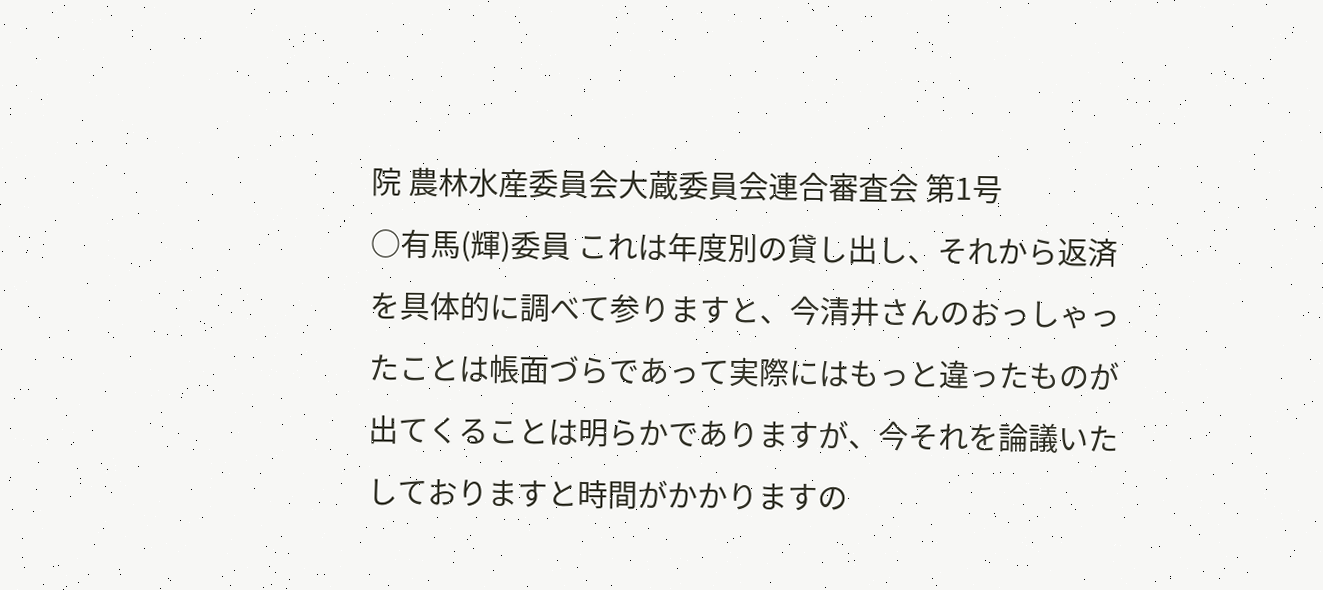院 農林水産委員会大蔵委員会連合審査会 第1号
○有馬(輝)委員 これは年度別の貸し出し、それから返済を具体的に調べて参りますと、今清井さんのおっしゃったことは帳面づらであって実際にはもっと違ったものが出てくることは明らかでありますが、今それを論議いたしておりますと時間がかかりますの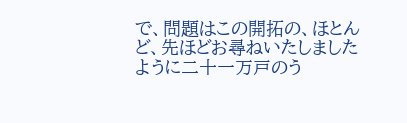で、問題はこの開拓の、ほとんど、先ほどお尋ねいたしましたように二十一万戸のう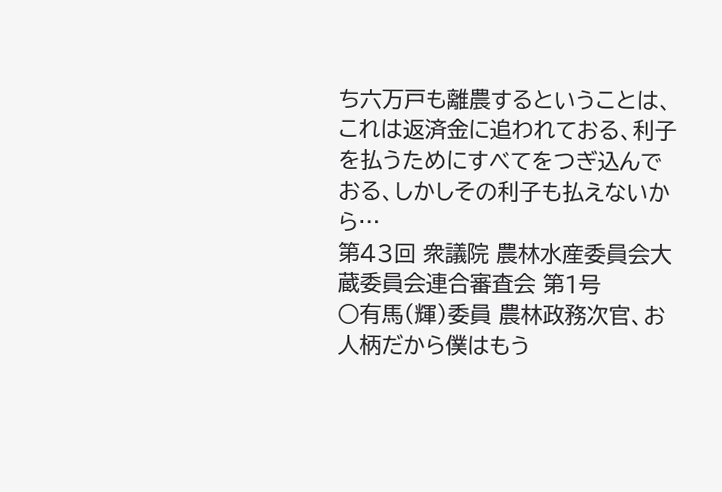ち六万戸も離農するということは、これは返済金に追われておる、利子を払うためにすべてをつぎ込んでおる、しかしその利子も払えないから…
第43回 衆議院 農林水産委員会大蔵委員会連合審査会 第1号
○有馬(輝)委員 農林政務次官、お人柄だから僕はもう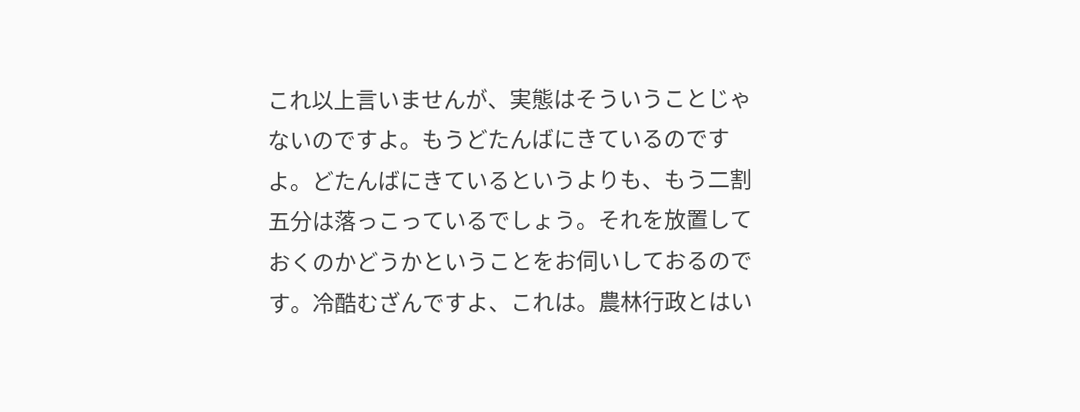これ以上言いませんが、実態はそういうことじゃないのですよ。もうどたんばにきているのですよ。どたんばにきているというよりも、もう二割五分は落っこっているでしょう。それを放置しておくのかどうかということをお伺いしておるのです。冷酷むざんですよ、これは。農林行政とはい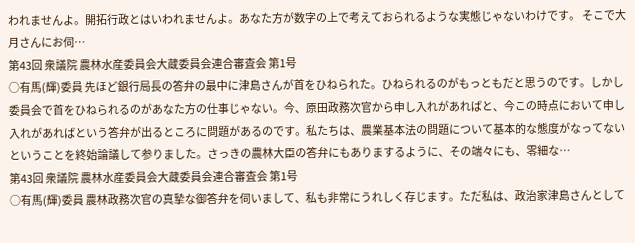われませんよ。開拓行政とはいわれませんよ。あなた方が数字の上で考えておられるような実態じゃないわけです。 そこで大月さんにお伺…
第43回 衆議院 農林水産委員会大蔵委員会連合審査会 第1号
○有馬(輝)委員 先ほど銀行局長の答弁の最中に津島さんが首をひねられた。ひねられるのがもっともだと思うのです。しかし委員会で首をひねられるのがあなた方の仕事じゃない。今、原田政務次官から申し入れがあればと、今この時点において申し入れがあればという答弁が出るところに問題があるのです。私たちは、農業基本法の問題について基本的な態度がなってないということを終始論議して参りました。さっきの農林大臣の答弁にもありまするように、その端々にも、零細な…
第43回 衆議院 農林水産委員会大蔵委員会連合審査会 第1号
○有馬(輝)委員 農林政務次官の真摯な御答弁を伺いまして、私も非常にうれしく存じます。ただ私は、政治家津島さんとして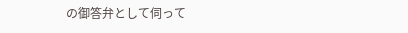の御答弁として伺って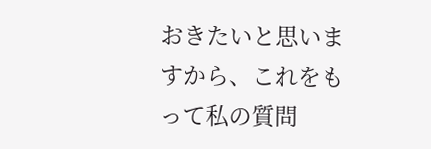おきたいと思いますから、これをもって私の質問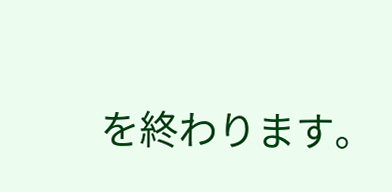を終わります。